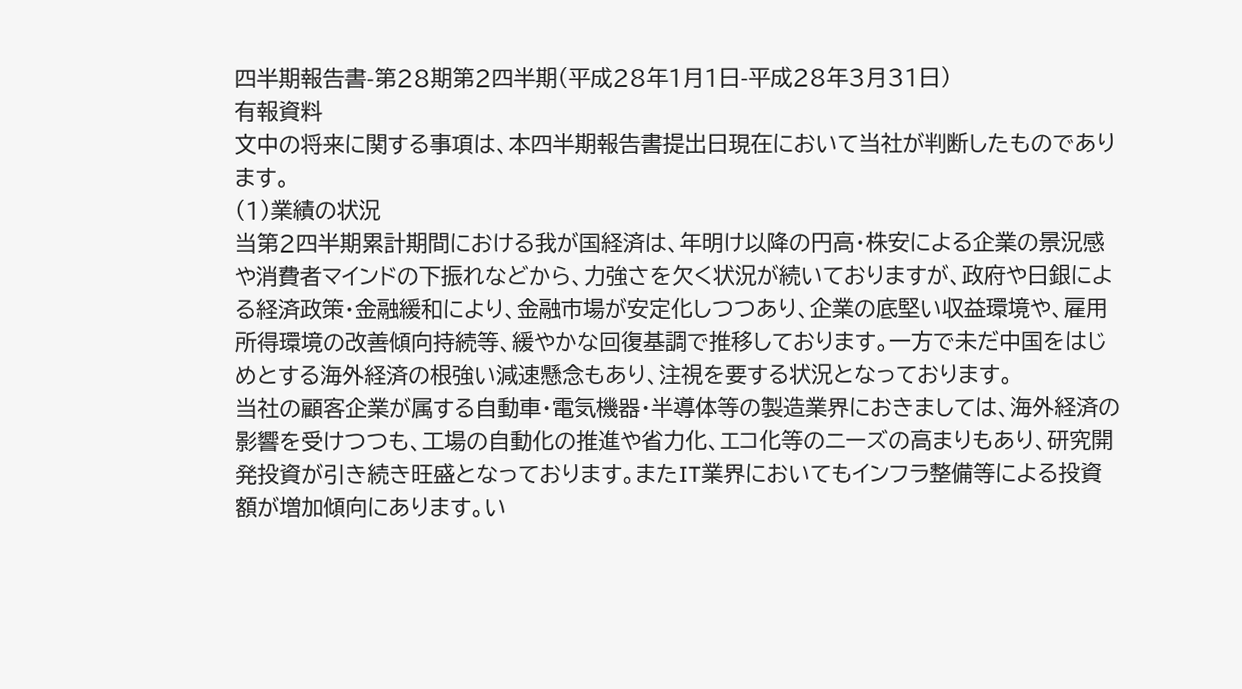四半期報告書-第28期第2四半期(平成28年1月1日-平成28年3月31日)
有報資料
文中の将来に関する事項は、本四半期報告書提出日現在において当社が判断したものであります。
(1)業績の状況
当第2四半期累計期間における我が国経済は、年明け以降の円高・株安による企業の景況感や消費者マインドの下振れなどから、力強さを欠く状況が続いておりますが、政府や日銀による経済政策・金融緩和により、金融市場が安定化しつつあり、企業の底堅い収益環境や、雇用所得環境の改善傾向持続等、緩やかな回復基調で推移しております。一方で未だ中国をはじめとする海外経済の根強い減速懸念もあり、注視を要する状況となっております。
当社の顧客企業が属する自動車・電気機器・半導体等の製造業界におきましては、海外経済の影響を受けつつも、工場の自動化の推進や省力化、エコ化等のニーズの高まりもあり、研究開発投資が引き続き旺盛となっております。またIT業界においてもインフラ整備等による投資額が増加傾向にあります。い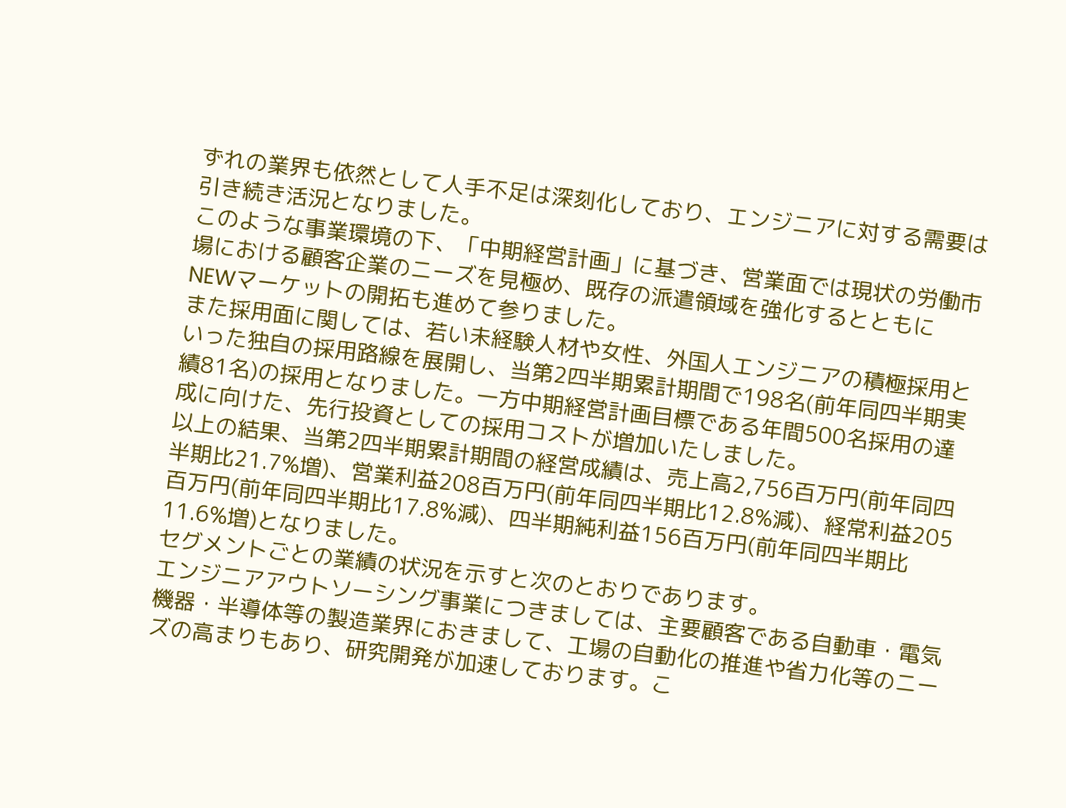ずれの業界も依然として人手不足は深刻化しており、エンジニアに対する需要は引き続き活況となりました。
このような事業環境の下、「中期経営計画」に基づき、営業面では現状の労働市場における顧客企業のニーズを見極め、既存の派遣領域を強化するとともにNEWマーケットの開拓も進めて参りました。
また採用面に関しては、若い未経験人材や女性、外国人エンジニアの積極採用といった独自の採用路線を展開し、当第2四半期累計期間で198名(前年同四半期実績81名)の採用となりました。一方中期経営計画目標である年間500名採用の達成に向けた、先行投資としての採用コストが増加いたしました。
以上の結果、当第2四半期累計期間の経営成績は、売上高2,756百万円(前年同四半期比21.7%増)、営業利益208百万円(前年同四半期比12.8%減)、経常利益205百万円(前年同四半期比17.8%減)、四半期純利益156百万円(前年同四半期比11.6%増)となりました。
セグメントごとの業績の状況を示すと次のとおりであります。
エンジニアアウトソーシング事業につきましては、主要顧客である自動車・電気機器・半導体等の製造業界におきまして、工場の自動化の推進や省力化等のニーズの高まりもあり、研究開発が加速しております。こ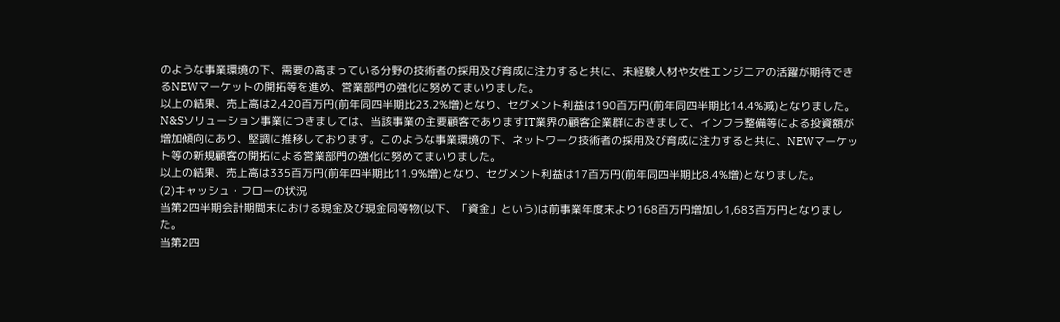のような事業環境の下、需要の高まっている分野の技術者の採用及び育成に注力すると共に、未経験人材や女性エンジニアの活躍が期待できるNEWマーケットの開拓等を進め、営業部門の強化に努めてまいりました。
以上の結果、売上高は2,420百万円(前年同四半期比23.2%増)となり、セグメント利益は190百万円(前年同四半期比14.4%減)となりました。
N&Sソリューション事業につきましては、当該事業の主要顧客でありますIT業界の顧客企業群におきまして、インフラ整備等による投資額が増加傾向にあり、堅調に推移しております。このような事業環境の下、ネットワーク技術者の採用及び育成に注力すると共に、NEWマーケット等の新規顧客の開拓による営業部門の強化に努めてまいりました。
以上の結果、売上高は335百万円(前年四半期比11.9%増)となり、セグメント利益は17百万円(前年同四半期比8.4%増)となりました。
(2)キャッシュ・フローの状況
当第2四半期会計期間末における現金及び現金同等物(以下、「資金」という)は前事業年度末より168百万円増加し1,683百万円となりました。
当第2四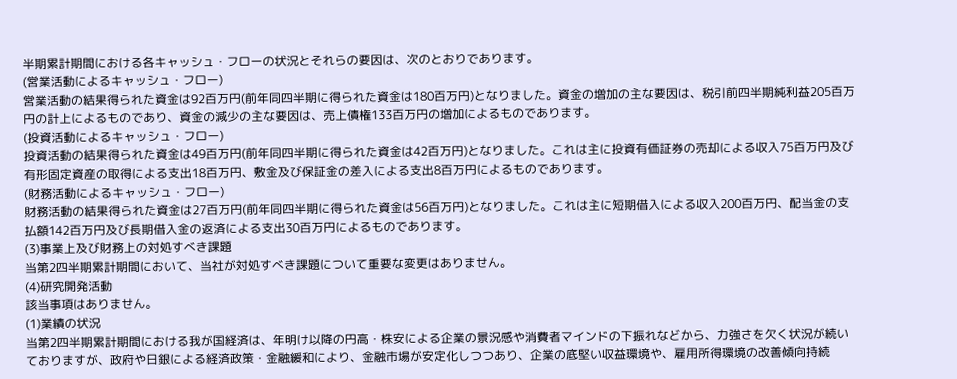半期累計期間における各キャッシュ・フローの状況とそれらの要因は、次のとおりであります。
(営業活動によるキャッシュ・フロー)
営業活動の結果得られた資金は92百万円(前年同四半期に得られた資金は180百万円)となりました。資金の増加の主な要因は、税引前四半期純利益205百万円の計上によるものであり、資金の減少の主な要因は、売上債権133百万円の増加によるものであります。
(投資活動によるキャッシュ・フロー)
投資活動の結果得られた資金は49百万円(前年同四半期に得られた資金は42百万円)となりました。これは主に投資有価証券の売却による収入75百万円及び有形固定資産の取得による支出18百万円、敷金及び保証金の差入による支出8百万円によるものであります。
(財務活動によるキャッシュ・フロー)
財務活動の結果得られた資金は27百万円(前年同四半期に得られた資金は56百万円)となりました。これは主に短期借入による収入200百万円、配当金の支払額142百万円及び長期借入金の返済による支出30百万円によるものであります。
(3)事業上及び財務上の対処すべき課題
当第2四半期累計期間において、当社が対処すべき課題について重要な変更はありません。
(4)研究開発活動
該当事項はありません。
(1)業績の状況
当第2四半期累計期間における我が国経済は、年明け以降の円高・株安による企業の景況感や消費者マインドの下振れなどから、力強さを欠く状況が続いておりますが、政府や日銀による経済政策・金融緩和により、金融市場が安定化しつつあり、企業の底堅い収益環境や、雇用所得環境の改善傾向持続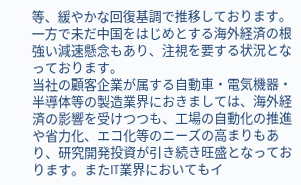等、緩やかな回復基調で推移しております。一方で未だ中国をはじめとする海外経済の根強い減速懸念もあり、注視を要する状況となっております。
当社の顧客企業が属する自動車・電気機器・半導体等の製造業界におきましては、海外経済の影響を受けつつも、工場の自動化の推進や省力化、エコ化等のニーズの高まりもあり、研究開発投資が引き続き旺盛となっております。またIT業界においてもイ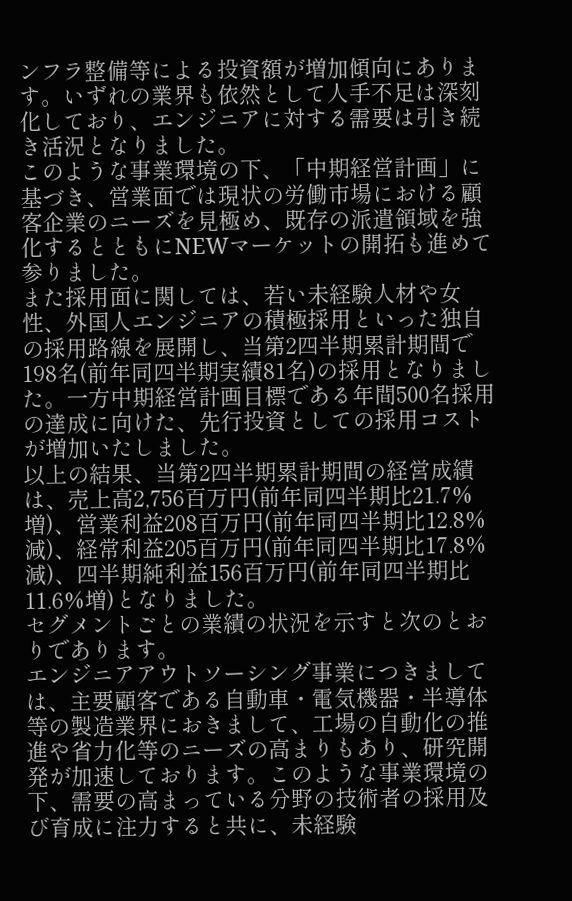ンフラ整備等による投資額が増加傾向にあります。いずれの業界も依然として人手不足は深刻化しており、エンジニアに対する需要は引き続き活況となりました。
このような事業環境の下、「中期経営計画」に基づき、営業面では現状の労働市場における顧客企業のニーズを見極め、既存の派遣領域を強化するとともにNEWマーケットの開拓も進めて参りました。
また採用面に関しては、若い未経験人材や女性、外国人エンジニアの積極採用といった独自の採用路線を展開し、当第2四半期累計期間で198名(前年同四半期実績81名)の採用となりました。一方中期経営計画目標である年間500名採用の達成に向けた、先行投資としての採用コストが増加いたしました。
以上の結果、当第2四半期累計期間の経営成績は、売上高2,756百万円(前年同四半期比21.7%増)、営業利益208百万円(前年同四半期比12.8%減)、経常利益205百万円(前年同四半期比17.8%減)、四半期純利益156百万円(前年同四半期比11.6%増)となりました。
セグメントごとの業績の状況を示すと次のとおりであります。
エンジニアアウトソーシング事業につきましては、主要顧客である自動車・電気機器・半導体等の製造業界におきまして、工場の自動化の推進や省力化等のニーズの高まりもあり、研究開発が加速しております。このような事業環境の下、需要の高まっている分野の技術者の採用及び育成に注力すると共に、未経験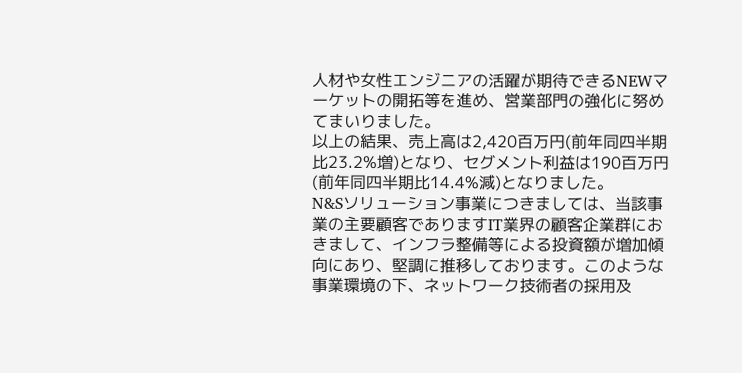人材や女性エンジニアの活躍が期待できるNEWマーケットの開拓等を進め、営業部門の強化に努めてまいりました。
以上の結果、売上高は2,420百万円(前年同四半期比23.2%増)となり、セグメント利益は190百万円(前年同四半期比14.4%減)となりました。
N&Sソリューション事業につきましては、当該事業の主要顧客でありますIT業界の顧客企業群におきまして、インフラ整備等による投資額が増加傾向にあり、堅調に推移しております。このような事業環境の下、ネットワーク技術者の採用及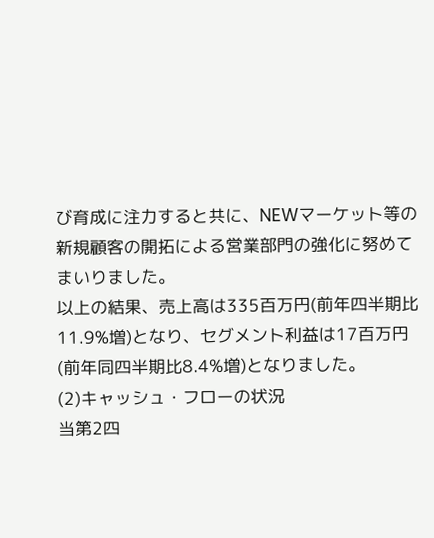び育成に注力すると共に、NEWマーケット等の新規顧客の開拓による営業部門の強化に努めてまいりました。
以上の結果、売上高は335百万円(前年四半期比11.9%増)となり、セグメント利益は17百万円(前年同四半期比8.4%増)となりました。
(2)キャッシュ・フローの状況
当第2四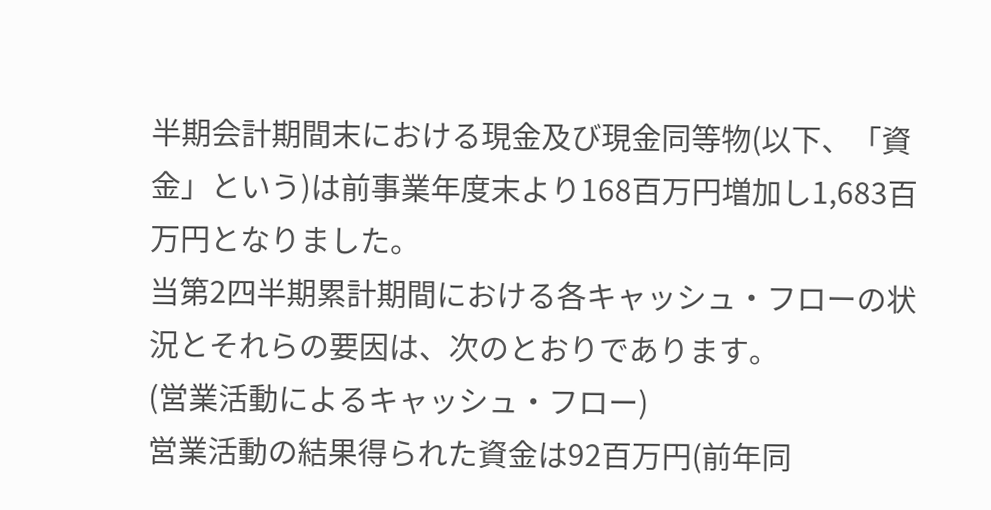半期会計期間末における現金及び現金同等物(以下、「資金」という)は前事業年度末より168百万円増加し1,683百万円となりました。
当第2四半期累計期間における各キャッシュ・フローの状況とそれらの要因は、次のとおりであります。
(営業活動によるキャッシュ・フロー)
営業活動の結果得られた資金は92百万円(前年同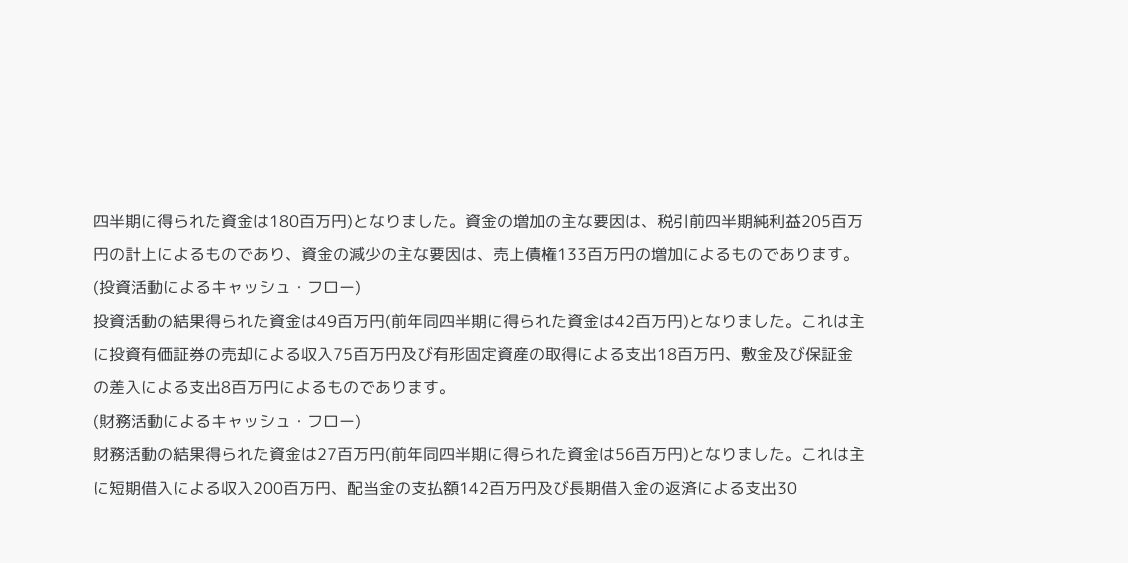四半期に得られた資金は180百万円)となりました。資金の増加の主な要因は、税引前四半期純利益205百万円の計上によるものであり、資金の減少の主な要因は、売上債権133百万円の増加によるものであります。
(投資活動によるキャッシュ・フロー)
投資活動の結果得られた資金は49百万円(前年同四半期に得られた資金は42百万円)となりました。これは主に投資有価証券の売却による収入75百万円及び有形固定資産の取得による支出18百万円、敷金及び保証金の差入による支出8百万円によるものであります。
(財務活動によるキャッシュ・フロー)
財務活動の結果得られた資金は27百万円(前年同四半期に得られた資金は56百万円)となりました。これは主に短期借入による収入200百万円、配当金の支払額142百万円及び長期借入金の返済による支出30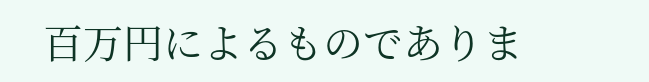百万円によるものでありま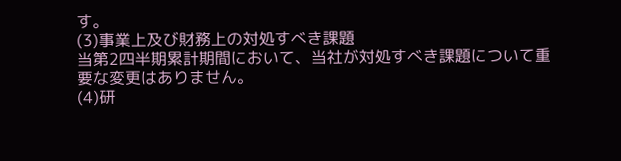す。
(3)事業上及び財務上の対処すべき課題
当第2四半期累計期間において、当社が対処すべき課題について重要な変更はありません。
(4)研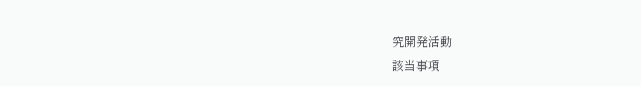究開発活動
該当事項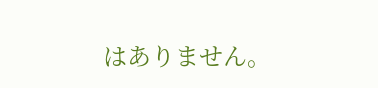はありません。